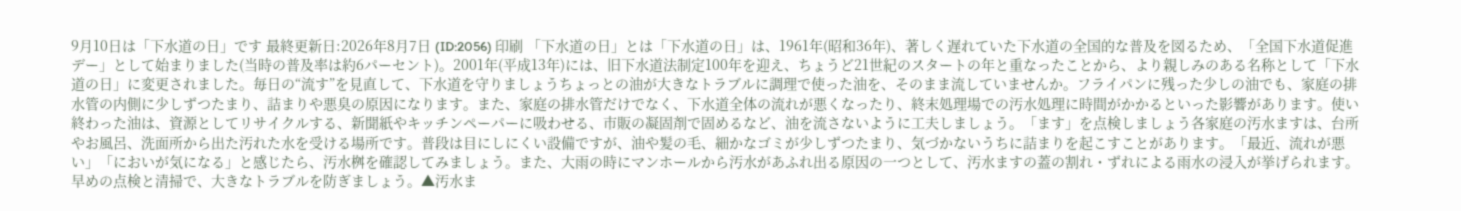9月10日は「下水道の日」です 最終更新日:2026年8月7日 (ID:2056) 印刷 「下水道の日」とは「下水道の日」は、1961年(昭和36年)、著しく遅れていた下水道の全国的な普及を図るため、「全国下水道促進デー」として始まりました(当時の普及率は約6パーセント)。2001年(平成13年)には、旧下水道法制定100年を迎え、ちょうど21世紀のスタートの年と重なったことから、より親しみのある名称として「下水道の日」に変更されました。毎日の“流す”を見直して、下水道を守りましょうちょっとの油が大きなトラブルに調理で使った油を、そのまま流していませんか。フライパンに残った少しの油でも、家庭の排水管の内側に少しずつたまり、詰まりや悪臭の原因になります。また、家庭の排水管だけでなく、下水道全体の流れが悪くなったり、終末処理場での汚水処理に時間がかかるといった影響があります。使い終わった油は、資源としてリサイクルする、新聞紙やキッチンペーパーに吸わせる、市販の凝固剤で固めるなど、油を流さないように工夫しましょう。「ます」を点検しましょう各家庭の汚水ますは、台所やお風呂、洗面所から出た汚れた水を受ける場所です。普段は目にしにくい設備ですが、油や髪の毛、細かなゴミが少しずつたまり、気づかないうちに詰まりを起こすことがあります。「最近、流れが悪い」「においが気になる」と感じたら、汚水桝を確認してみましょう。また、大雨の時にマンホールから汚水があふれ出る原因の一つとして、汚水ますの蓋の割れ・ずれによる雨水の浸入が挙げられます。早めの点検と清掃で、大きなトラブルを防ぎましょう。▲汚水ま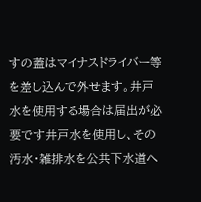すの蓋はマイナスドライバー等を差し込んで外せます。井戸水を使用する場合は届出が必要です井戸水を使用し、その汚水・雑排水を公共下水道へ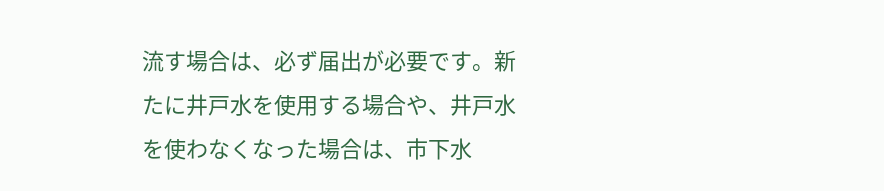流す場合は、必ず届出が必要です。新たに井戸水を使用する場合や、井戸水を使わなくなった場合は、市下水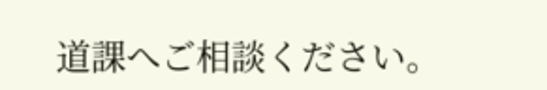道課へご相談ください。